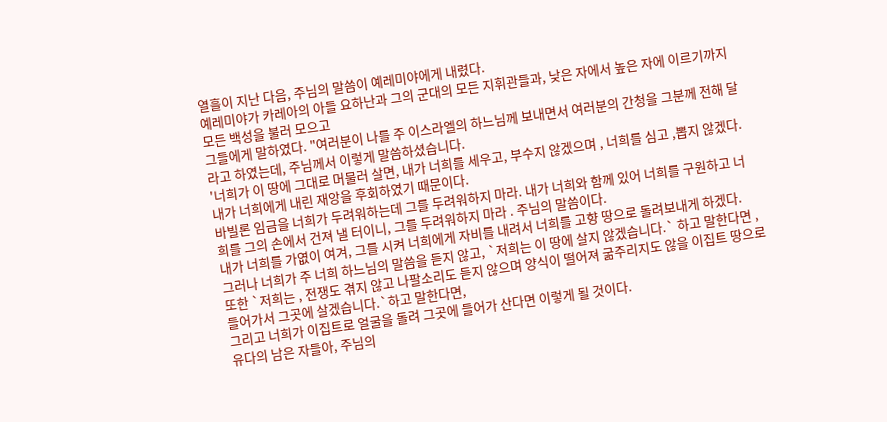열흘이 지난 다음, 주님의 말씀이 예레미야에게 내렸다.
예레미야가 카레아의 아들 요하난과 그의 군대의 모든 지휘관들과, 낮은 자에서 높은 자에 이르기까지 모든 백성을 불러 모으고
그들에게 말하였다. "여러분이 나를 주 이스라엘의 하느님께 보내면서 여러분의 간청을 그분께 전해 달라고 하였는데, 주님께서 이렇게 말씀하셨습니다.
'너희가 이 땅에 그대로 머물러 살면, 내가 너희를 세우고, 부수지 않겠으며 , 너희를 심고 ,뽑지 않겠다. 내가 너희에게 내린 재앙을 후회하였기 때문이다.
바빌론 임금을 너희가 두려워하는데 그를 두려워하지 마라. 내가 너희와 함께 있어 너희를 구원하고 너희를 그의 손에서 건져 낼 터이니, 그를 두려워하지 마라 . 주님의 말씀이다.
내가 너희를 가엾이 여겨, 그를 시켜 너희에게 자비를 내려서 너희를 고향 땅으로 돌려보내게 하겠다.
그러나 너희가 주 너희 하느님의 말씀을 듣지 않고, `저희는 이 땅에 살지 않겠습니다.` 하고 말한다면 ,
또한 `저희는 , 전쟁도 겪지 않고 나팔소리도 듣지 않으며 양식이 떨어져 굶주리지도 않을 이집트 땅으로 들어가서 그곳에 살겠습니다.`하고 말한다면,
그리고 너희가 이집트로 얼굴을 돌려 그곳에 들어가 산다면 이렇게 될 것이다.
유다의 남은 자들아, 주님의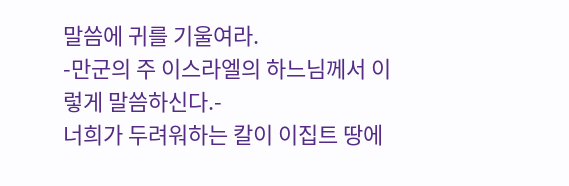말씀에 귀를 기울여라.
-만군의 주 이스라엘의 하느님께서 이렇게 말씀하신다.-
너희가 두려워하는 칼이 이집트 땅에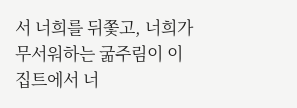서 너희를 뒤쫓고, 너희가 무서워하는 굶주림이 이집트에서 너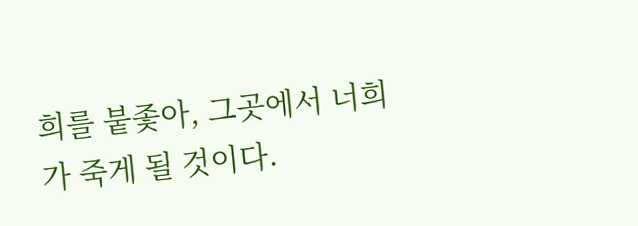희를 붙좇아, 그곳에서 너희가 죽게 될 것이다.